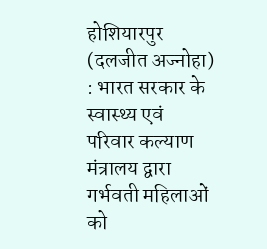होशियारपुर (दलजीत अज्नोहा) : भारत सरकार के स्वास्थ्य एवं परिवार कल्याण मंत्रालय द्वारा गर्भवती महिलाओं को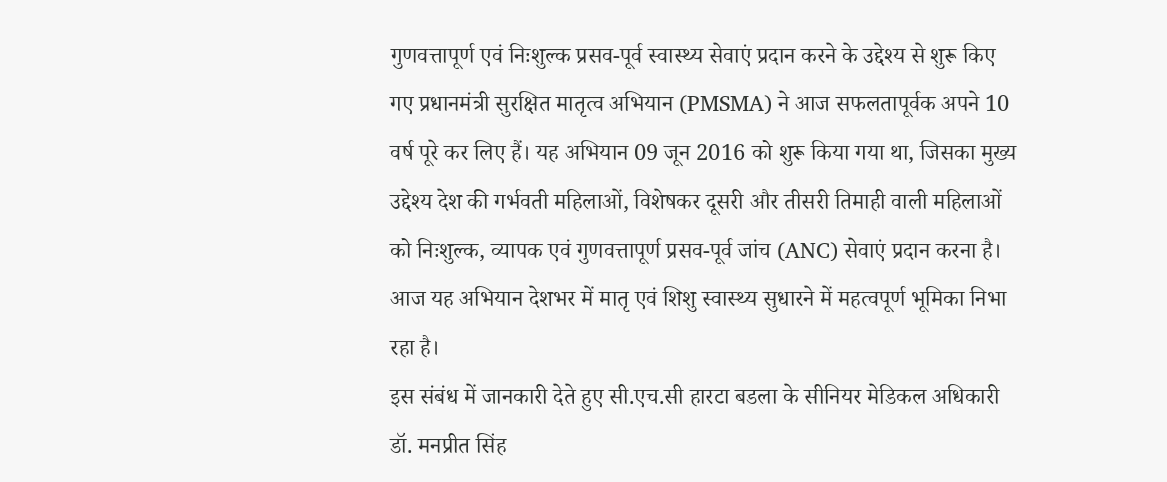गुणवत्तापूर्ण एवं निःशुल्क प्रसव-पूर्व स्वास्थ्य सेवाएं प्रदान करने के उद्देश्य से शुरू किए गए प्रधानमंत्री सुरक्षित मातृत्व अभियान (PMSMA) ने आज सफलतापूर्वक अपने 10 वर्ष पूरे कर लिए हैं। यह अभियान 09 जून 2016 को शुरू किया गया था, जिसका मुख्य उद्देश्य देश की गर्भवती महिलाओं, विशेषकर दूसरी और तीसरी तिमाही वाली महिलाओं को निःशुल्क, व्यापक एवं गुणवत्तापूर्ण प्रसव-पूर्व जांच (ANC) सेवाएं प्रदान करना है। आज यह अभियान देशभर में मातृ एवं शिशु स्वास्थ्य सुधारने में महत्वपूर्ण भूमिका निभा रहा है।
इस संबंध में जानकारी देते हुए सी.एच.सी हारटा बडला के सीनियर मेडिकल अधिकारी डॉ. मनप्रीत सिंह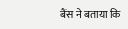बैंस ने बताया कि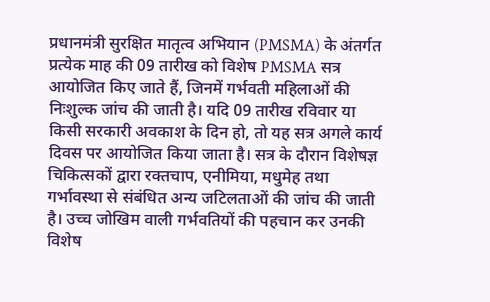प्रधानमंत्री सुरक्षित मातृत्व अभियान (PMSMA) के अंतर्गत प्रत्येक माह की 09 तारीख को विशेष PMSMA सत्र आयोजित किए जाते हैं, जिनमें गर्भवती महिलाओं की निःशुल्क जांच की जाती है। यदि 09 तारीख रविवार या किसी सरकारी अवकाश के दिन हो, तो यह सत्र अगले कार्य दिवस पर आयोजित किया जाता है। सत्र के दौरान विशेषज्ञ चिकित्सकों द्वारा रक्तचाप, एनीमिया, मधुमेह तथा गर्भावस्था से संबंधित अन्य जटिलताओं की जांच की जाती है। उच्च जोखिम वाली गर्भवतियों की पहचान कर उनकी विशेष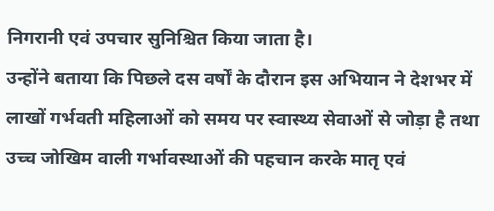निगरानी एवं उपचार सुनिश्चित किया जाता है।
उन्होंने बताया कि पिछले दस वर्षों के दौरान इस अभियान ने देशभर में लाखों गर्भवती महिलाओं को समय पर स्वास्थ्य सेवाओं से जोड़ा है तथा उच्च जोखिम वाली गर्भावस्थाओं की पहचान करके मातृ एवं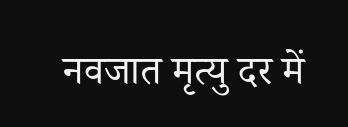नवजात मृत्यु दर में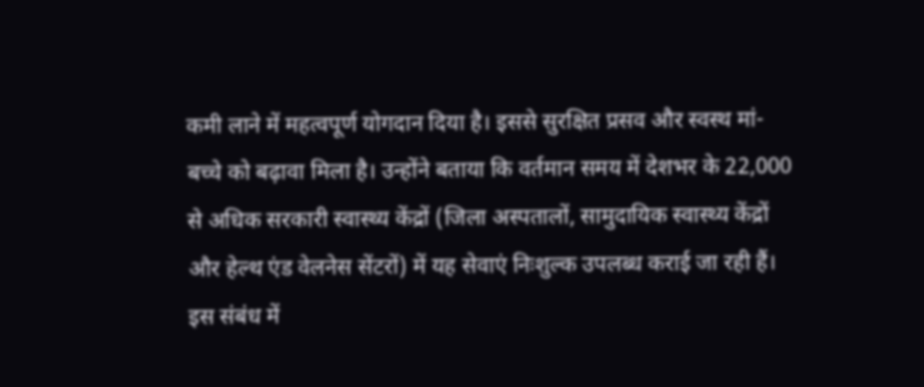कमी लाने में महत्वपूर्ण योगदान दिया है। इससे सुरक्षित प्रसव और स्वस्थ मां-बच्चे को बढ़ावा मिला है। उन्होंने बताया कि वर्तमान समय में देशभर के 22,000 से अधिक सरकारी स्वास्थ्य केंद्रों (जिला अस्पतालों, सामुदायिक स्वास्थ्य केंद्रों और हेल्थ एंड वेलनेस सेंटरों) में यह सेवाएं निःशुल्क उपलब्ध कराई जा रही हैं।
इस संबंध में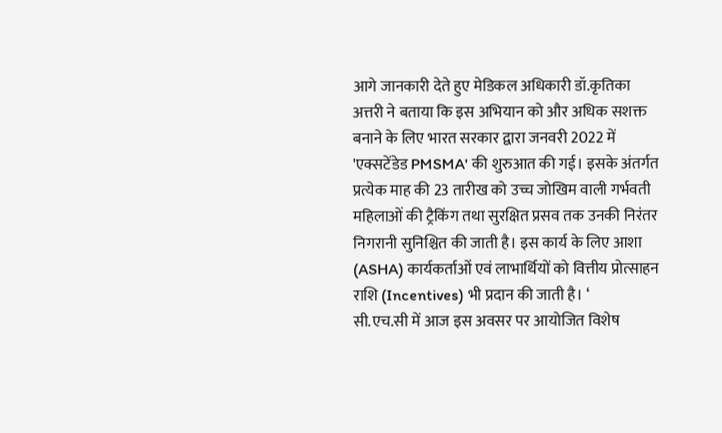आगे जानकारी देते हुए मेडिकल अधिकारी डॉ.कृतिका अत्तरी ने बताया कि इस अभियान को और अधिक सशक्त बनाने के लिए भारत सरकार द्वारा जनवरी 2022 में 'एक्सटेंडेड PMSMA' की शुरुआत की गई। इसके अंतर्गत प्रत्येक माह की 23 तारीख को उच्च जोखिम वाली गर्भवती महिलाओं की ट्रैकिंग तथा सुरक्षित प्रसव तक उनकी निरंतर निगरानी सुनिश्चित की जाती है। इस कार्य के लिए आशा (ASHA) कार्यकर्ताओं एवं लाभार्थियों को वित्तीय प्रोत्साहन राशि (Incentives) भी प्रदान की जाती है। ‘
सी.एच.सी में आज इस अवसर पर आयोजित विशेष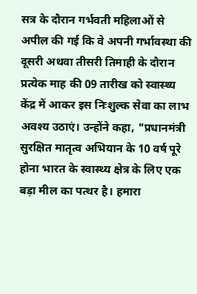सत्र के दौरान गर्भवती महिलाओं से अपील की गई कि वे अपनी गर्भावस्था की दूसरी अथवा तीसरी तिमाही के दौरान प्रत्येक माह की 09 तारीख को स्वास्थ्य केंद्र में आकर इस निःशुल्क सेवा का लाभ अवश्य उठाएं। उन्होंने कहा, "प्रधानमंत्री सुरक्षित मातृत्व अभियान के 10 वर्ष पूरे होना भारत के स्वास्थ्य क्षेत्र के लिए एक बड़ा मील का पत्थर है। हमारा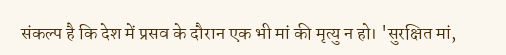संकल्प है कि देश में प्रसव के दौरान एक भी मां की मृत्यु न हो। 'सुरक्षित मां,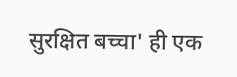सुरक्षित बच्चा' ही एक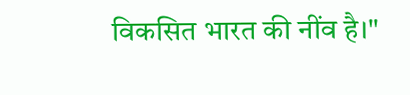विकसित भारत की नींव है।"